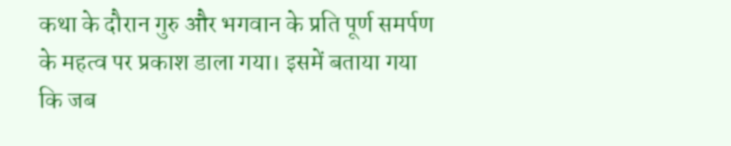कथा के दौरान गुरु और भगवान के प्रति पूर्ण समर्पण के महत्व पर प्रकाश डाला गया। इसमें बताया गया कि जब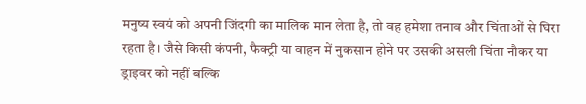मनुष्य स्वयं को अपनी जिंदगी का मालिक मान लेता है, तो वह हमेशा तनाव और चिंताओं से घिरा रहता है। जैसे किसी कंपनी, फैक्ट्री या वाहन में नुकसान होने पर उसकी असली चिंता नौकर या ड्राइवर को नहीं बल्कि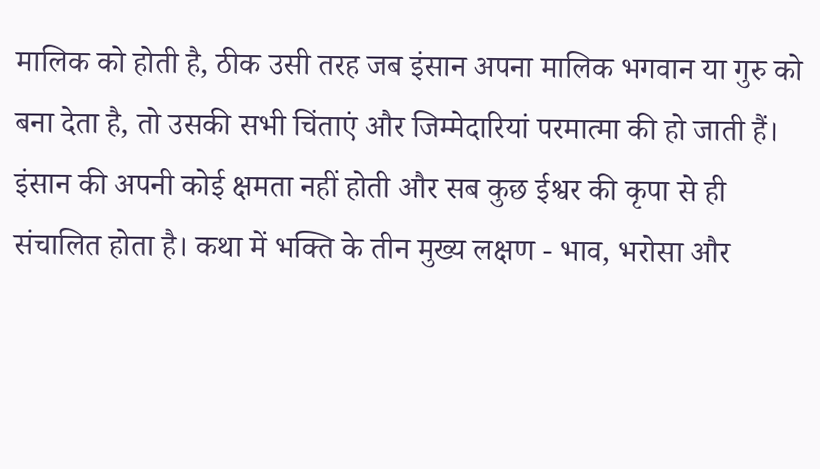मालिक को होती है, ठीक उसी तरह जब इंसान अपना मालिक भगवान या गुरु को बना देता है, तो उसकी सभी चिंताएं और जिम्मेदारियां परमात्मा की हो जाती हैं। इंसान की अपनी कोई क्षमता नहीं होती और सब कुछ ईश्वर की कृपा से ही संचालित होता है। कथा में भक्ति के तीन मुख्य लक्षण - भाव, भरोसा और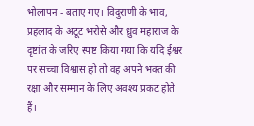भोलापन - बताए गए। विदुराणी के भाव, प्रहलाद के अटूट भरोसे और ध्रुव महाराज के दृष्टांत के जरिए स्पष्ट किया गया कि यदि ईश्वर पर सच्चा विश्वास हो तो वह अपने भक्त की रक्षा और सम्मान के लिए अवश्य प्रकट होते हैं।